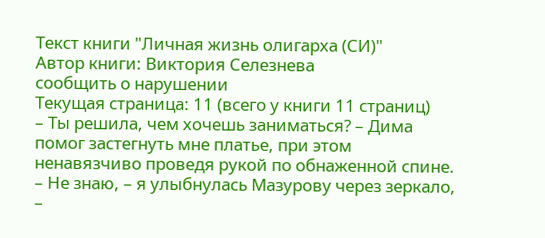Текст книги "Личная жизнь олигарха (СИ)"
Автор книги: Виктория Селезнева
сообщить о нарушении
Текущая страница: 11 (всего у книги 11 страниц)
– Ты решила, чем хочешь заниматься? – Дима помог застегнуть мне платье, при этом ненавязчиво проведя рукой по обнаженной спине.
– Не знаю, – я улыбнулась Мазурову через зеркало, –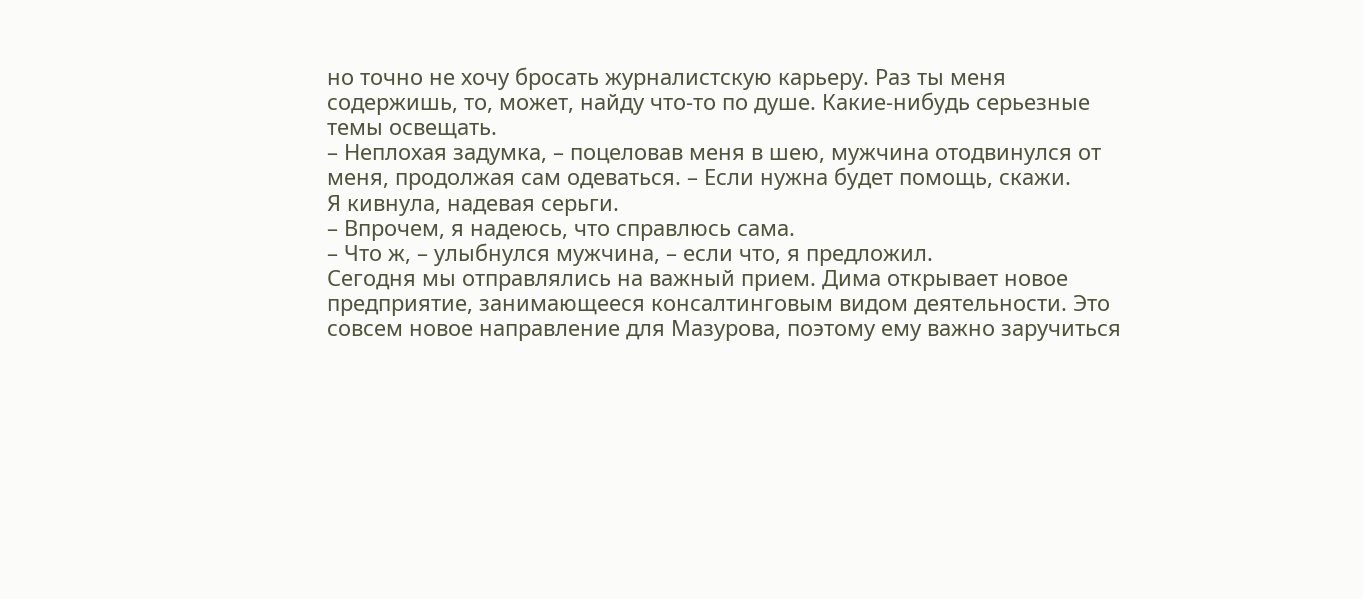но точно не хочу бросать журналистскую карьеру. Раз ты меня содержишь, то, может, найду что-то по душе. Какие-нибудь серьезные темы освещать.
– Неплохая задумка, – поцеловав меня в шею, мужчина отодвинулся от меня, продолжая сам одеваться. – Если нужна будет помощь, скажи.
Я кивнула, надевая серьги.
– Впрочем, я надеюсь, что справлюсь сама.
– Что ж, – улыбнулся мужчина, – если что, я предложил.
Сегодня мы отправлялись на важный прием. Дима открывает новое предприятие, занимающееся консалтинговым видом деятельности. Это совсем новое направление для Мазурова, поэтому ему важно заручиться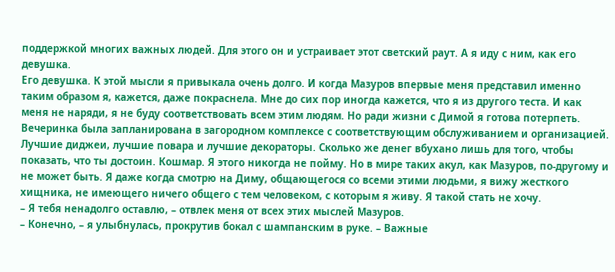поддержкой многих важных людей. Для этого он и устраивает этот светский раут. А я иду с ним, как его девушка.
Его девушка. К этой мысли я привыкала очень долго. И когда Мазуров впервые меня представил именно таким образом я, кажется, даже покраснела. Мне до сих пор иногда кажется, что я из другого теста. И как меня не наряди, я не буду соответствовать всем этим людям. Но ради жизни с Димой я готова потерпеть.
Вечеринка была запланирована в загородном комплексе с соответствующим обслуживанием и организацией. Лучшие диджеи, лучшие повара и лучшие декораторы. Сколько же денег вбухано лишь для того, чтобы показать, что ты достоин. Кошмар. Я этого никогда не пойму. Но в мире таких акул, как Мазуров, по-другому и не может быть. Я даже когда смотрю на Диму, общающегося со всеми этими людьми, я вижу жесткого хищника, не имеющего ничего общего с тем человеком, с которым я живу. Я такой стать не хочу.
– Я тебя ненадолго оставлю, – отвлек меня от всех этих мыслей Мазуров.
– Конечно, – я улыбнулась, прокрутив бокал с шампанским в руке. – Важные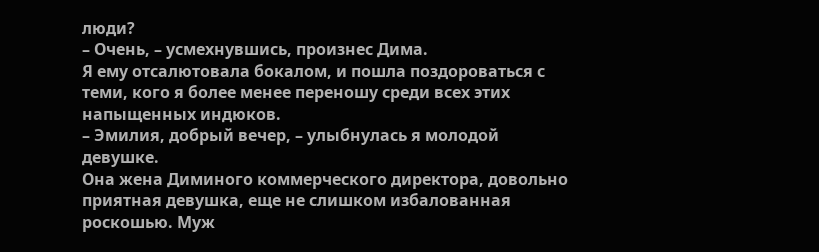люди?
– Очень, – усмехнувшись, произнес Дима.
Я ему отсалютовала бокалом, и пошла поздороваться с теми, кого я более менее переношу среди всех этих напыщенных индюков.
– Эмилия, добрый вечер, – улыбнулась я молодой девушке.
Она жена Диминого коммерческого директора, довольно приятная девушка, еще не слишком избалованная роскошью. Муж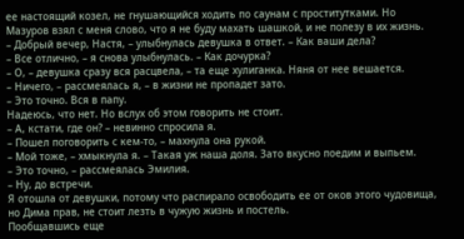ее настоящий козел, не гнушающийся ходить по саунам с проститутками. Но Мазуров взял с меня слово, что я не буду махать шашкой, и не полезу в их жизнь.
– Добрый вечер, Настя, – улыбнулась девушка в ответ. – Как ваши дела?
– Все отлично, – я снова улыбнулась. – Как дочурка?
– О, – девушка сразу вся расцвела, – та еще хулиганка. Няня от нее вешается.
– Ничего, – рассмеялась я, – в жизни не пропадет зато.
– Это точно. Вся в папу.
Надеюсь, что нет. Но вслух об этом говорить не стоит.
– А, кстати, где он? – невинно спросила я.
– Пошел поговорить с кем-то, – махнула она рукой.
– Мой тоже, – хмыкнула я. – Такая уж наша доля. Зато вкусно поедим и выпьем.
– Это точно, – рассмеялась Эмилия.
– Ну, до встречи.
Я отошла от девушки, потому что распирало освободить ее от оков этого чудовища, но Дима прав, не стоит лезть в чужую жизнь и постель.
Пообщавшись еще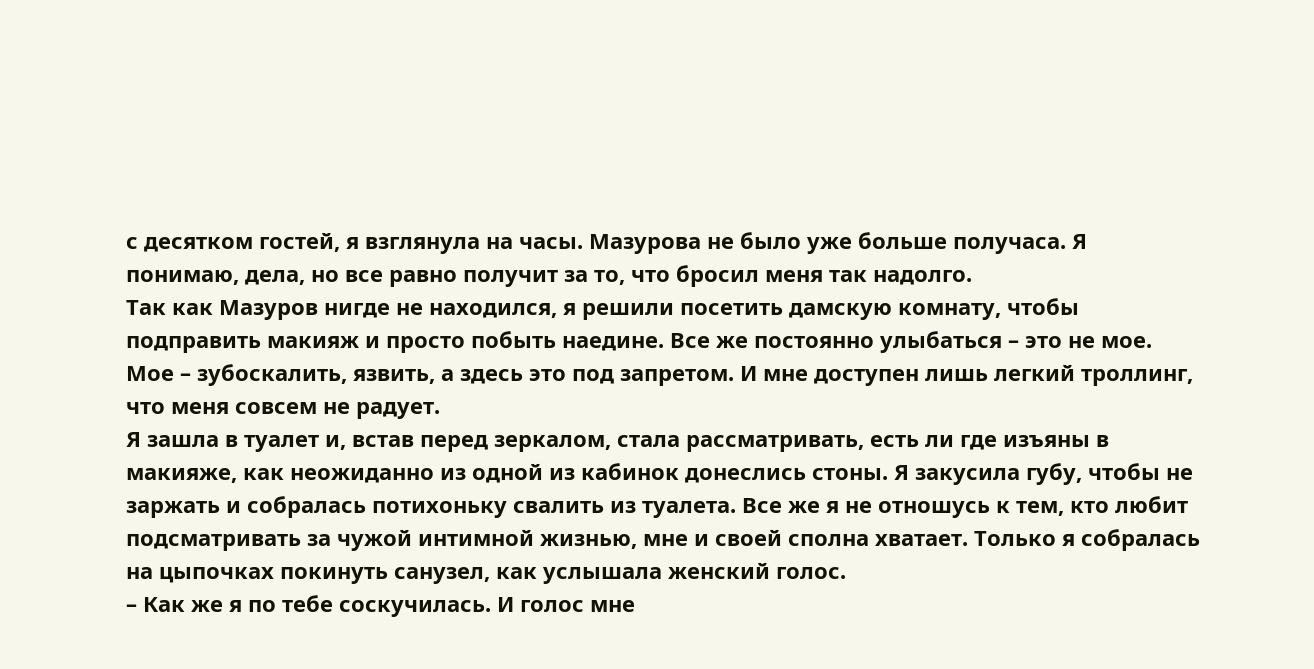с десятком гостей, я взглянула на часы. Мазурова не было уже больше получаса. Я понимаю, дела, но все равно получит за то, что бросил меня так надолго.
Так как Мазуров нигде не находился, я решили посетить дамскую комнату, чтобы подправить макияж и просто побыть наедине. Все же постоянно улыбаться – это не мое. Мое – зубоскалить, язвить, а здесь это под запретом. И мне доступен лишь легкий троллинг, что меня совсем не радует.
Я зашла в туалет и, встав перед зеркалом, стала рассматривать, есть ли где изъяны в макияже, как неожиданно из одной из кабинок донеслись стоны. Я закусила губу, чтобы не заржать и собралась потихоньку свалить из туалета. Все же я не отношусь к тем, кто любит подсматривать за чужой интимной жизнью, мне и своей сполна хватает. Только я собралась на цыпочках покинуть санузел, как услышала женский голос.
– Как же я по тебе соскучилась. И голос мне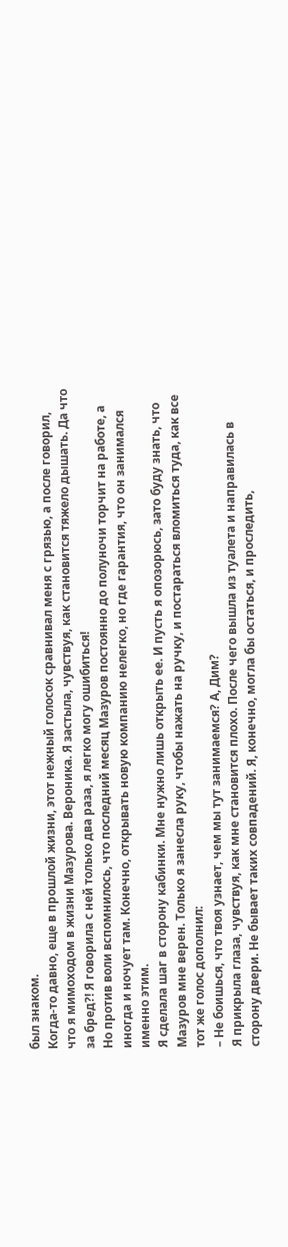был знаком.
Когда-то давно, еще в прошлой жизни, этот нежный голосок сравнивал меня с грязью, а после говорил, что я мимоходом в жизни Мазурова. Вероника. Я застыла, чувствуя, как становится тяжело дышать. Да что за бред?! Я говорила с ней только два раза, я легко могу ошибиться!
Но против воли вспомнилось, что последний месяц Мазуров постоянно до полуночи торчит на работе, а иногда и ночует там. Конечно, открывать новую компанию нелегко, но где гарантия, что он занимался именно этим.
Я сделала шаг в сторону кабинки. Мне нужно лишь открыть ее. И пусть я опозорюсь, зато буду знать, что Мазуров мне верен. Только я занесла руку, чтобы нажать на ручку, и постараться вломиться туда, как все тот же голос дополнил:
– Не боишься, что твоя узнает, чем мы тут занимаемся? А, Дим?
Я прикрыла глаза, чувствуя, как мне становится плохо. После чего вышла из туалета и направилась в сторону двери. Не бывает таких совпадений. Я, конечно, могла бы остаться, и проследить,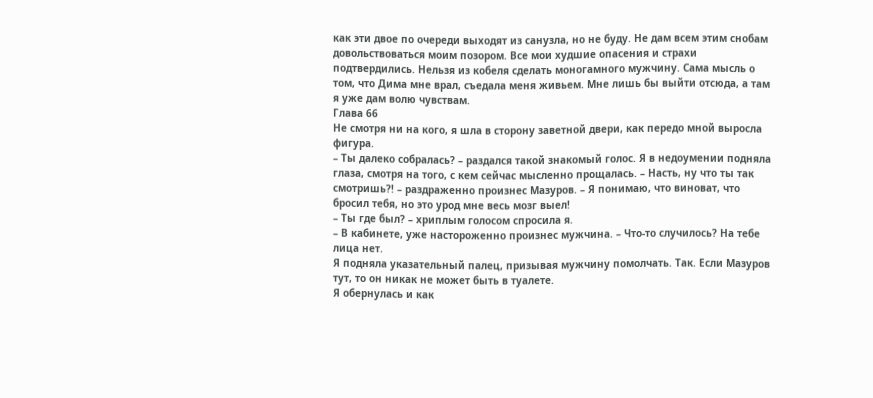как эти двое по очереди выходят из санузла, но не буду. Не дам всем этим снобам довольствоваться моим позором. Все мои худшие опасения и страхи подтвердились. Нельзя из кобеля сделать моногамного мужчину. Сама мысль о том, что Дима мне врал, съедала меня живьем. Мне лишь бы выйти отсюда, а там я уже дам волю чувствам.
Глава 66
Не смотря ни на кого, я шла в сторону заветной двери, как передо мной выросла фигура.
– Ты далеко собралась? – раздался такой знакомый голос. Я в недоумении подняла глаза, смотря на того, с кем сейчас мысленно прощалась. – Насть, ну что ты так смотришь?! – раздраженно произнес Мазуров. – Я понимаю, что виноват, что бросил тебя, но это урод мне весь мозг выел!
– Ты где был? – хриплым голосом спросила я.
– В кабинете, уже настороженно произнес мужчина. – Что-то случилось? На тебе лица нет.
Я подняла указательный палец, призывая мужчину помолчать. Так. Если Мазуров тут, то он никак не может быть в туалете.
Я обернулась и как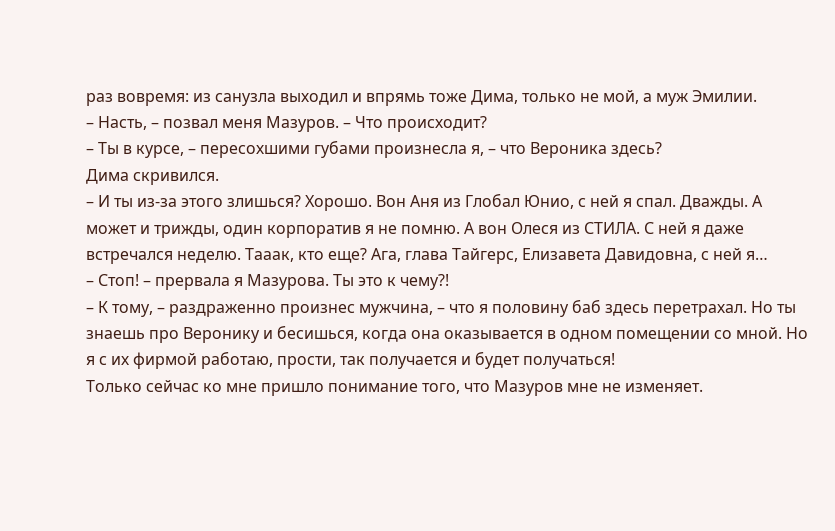раз вовремя: из санузла выходил и впрямь тоже Дима, только не мой, а муж Эмилии.
– Насть, – позвал меня Мазуров. – Что происходит?
– Ты в курсе, – пересохшими губами произнесла я, – что Вероника здесь?
Дима скривился.
– И ты из-за этого злишься? Хорошо. Вон Аня из Глобал Юнио, с ней я спал. Дважды. А может и трижды, один корпоратив я не помню. А вон Олеся из СТИЛА. С ней я даже встречался неделю. Тааак, кто еще? Ага, глава Тайгерс, Елизавета Давидовна, с ней я…
– Стоп! – прервала я Мазурова. Ты это к чему?!
– К тому, – раздраженно произнес мужчина, – что я половину баб здесь перетрахал. Но ты знаешь про Веронику и бесишься, когда она оказывается в одном помещении со мной. Но я с их фирмой работаю, прости, так получается и будет получаться!
Только сейчас ко мне пришло понимание того, что Мазуров мне не изменяет.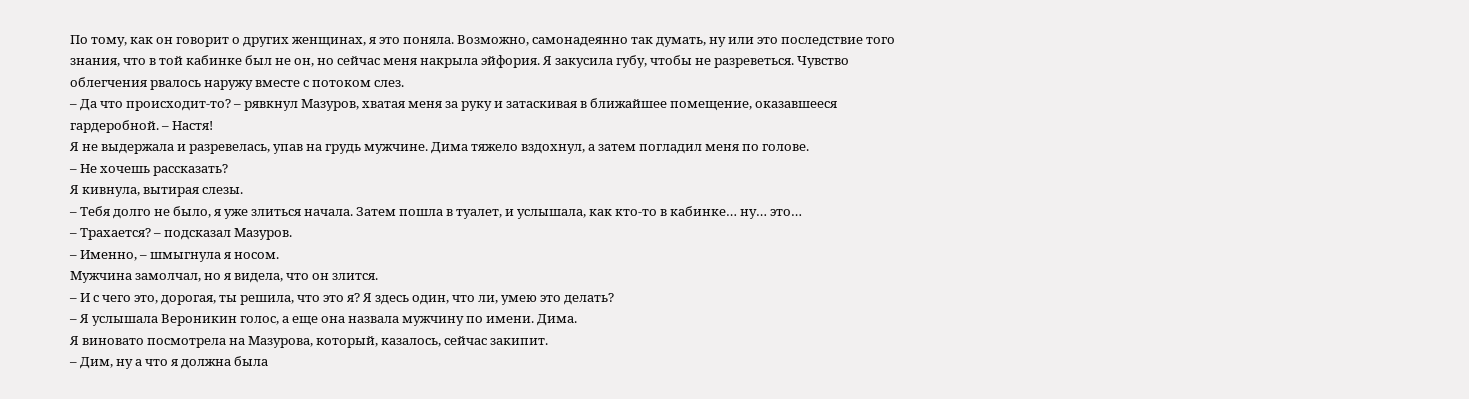По тому, как он говорит о других женщинах, я это поняла. Возможно, самонадеянно так думать, ну или это последствие того знания, что в той кабинке был не он, но сейчас меня накрыла эйфория. Я закусила губу, чтобы не разреветься. Чувство облегчения рвалось наружу вместе с потоком слез.
– Да что происходит-то? – рявкнул Мазуров, хватая меня за руку и затаскивая в ближайшее помещение, оказавшееся гардеробной. – Настя!
Я не выдержала и разревелась, упав на грудь мужчине. Дима тяжело вздохнул, а затем погладил меня по голове.
– Не хочешь рассказать?
Я кивнула, вытирая слезы.
– Тебя долго не было, я уже злиться начала. Затем пошла в туалет, и услышала, как кто-то в кабинке… ну… это…
– Трахается? – подсказал Мазуров.
– Именно, – шмыгнула я носом.
Мужчина замолчал, но я видела, что он злится.
– И с чего это, дорогая, ты решила, что это я? Я здесь один, что ли, умею это делать?
– Я услышала Вероникин голос, а еще она назвала мужчину по имени. Дима.
Я виновато посмотрела на Мазурова, который, казалось, сейчас закипит.
– Дим, ну а что я должна была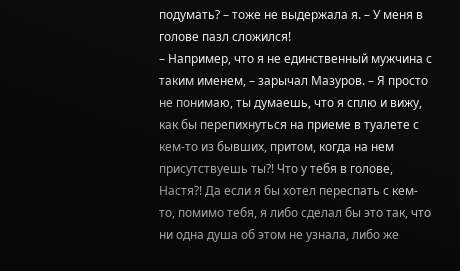подумать? – тоже не выдержала я. – У меня в голове пазл сложился!
– Например, что я не единственный мужчина с таким именем, – зарычал Мазуров. – Я просто не понимаю, ты думаешь, что я сплю и вижу, как бы перепихнуться на приеме в туалете с кем-то из бывших, притом, когда на нем присутствуешь ты?! Что у тебя в голове, Настя?! Да если я бы хотел переспать с кем-то, помимо тебя, я либо сделал бы это так, что ни одна душа об этом не узнала, либо же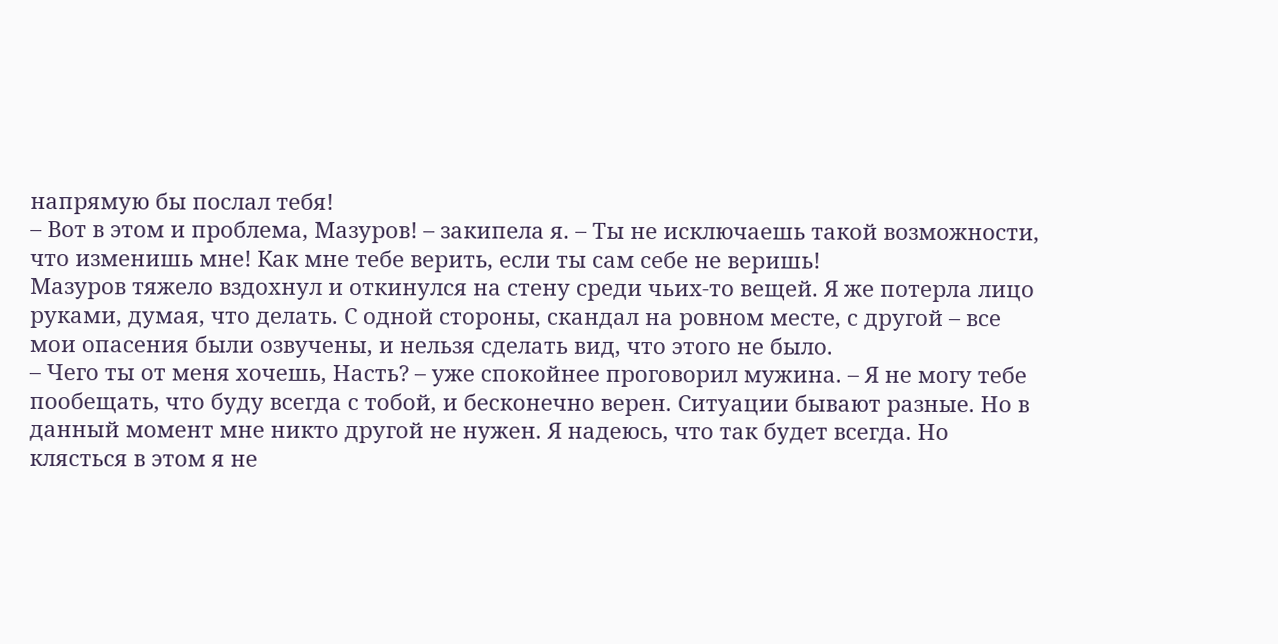напрямую бы послал тебя!
– Вот в этом и проблема, Мазуров! – закипела я. – Ты не исключаешь такой возможности, что изменишь мне! Как мне тебе верить, если ты сам себе не веришь!
Мазуров тяжело вздохнул и откинулся на стену среди чьих-то вещей. Я же потерла лицо руками, думая, что делать. С одной стороны, скандал на ровном месте, с другой – все мои опасения были озвучены, и нельзя сделать вид, что этого не было.
– Чего ты от меня хочешь, Насть? – уже спокойнее проговорил мужина. – Я не могу тебе пообещать, что буду всегда с тобой, и бесконечно верен. Ситуации бывают разные. Но в данный момент мне никто другой не нужен. Я надеюсь, что так будет всегда. Но клясться в этом я не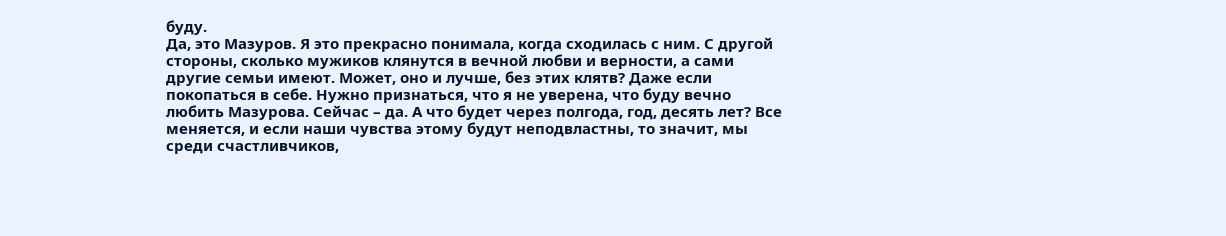буду.
Да, это Мазуров. Я это прекрасно понимала, когда сходилась с ним. С другой стороны, сколько мужиков клянутся в вечной любви и верности, а сами другие семьи имеют. Может, оно и лучше, без этих клятв? Даже если покопаться в себе. Нужно признаться, что я не уверена, что буду вечно любить Мазурова. Сейчас – да. А что будет через полгода, год, десять лет? Все меняется, и если наши чувства этому будут неподвластны, то значит, мы среди счастливчиков,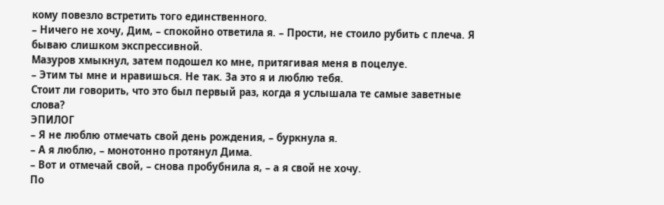кому повезло встретить того единственного.
– Ничего не хочу, Дим, – спокойно ответила я. – Прости, не стоило рубить с плеча. Я бываю слишком экспрессивной.
Мазуров хмыкнул, затем подошел ко мне, притягивая меня в поцелуе.
– Этим ты мне и нравишься. Не так. За это я и люблю тебя.
Стоит ли говорить, что это был первый раз, когда я услышала те самые заветные слова?
ЭПИЛОГ
– Я не люблю отмечать свой день рождения, – буркнула я.
– А я люблю, – монотонно протянул Дима.
– Вот и отмечай свой, – снова пробубнила я, – а я свой не хочу.
По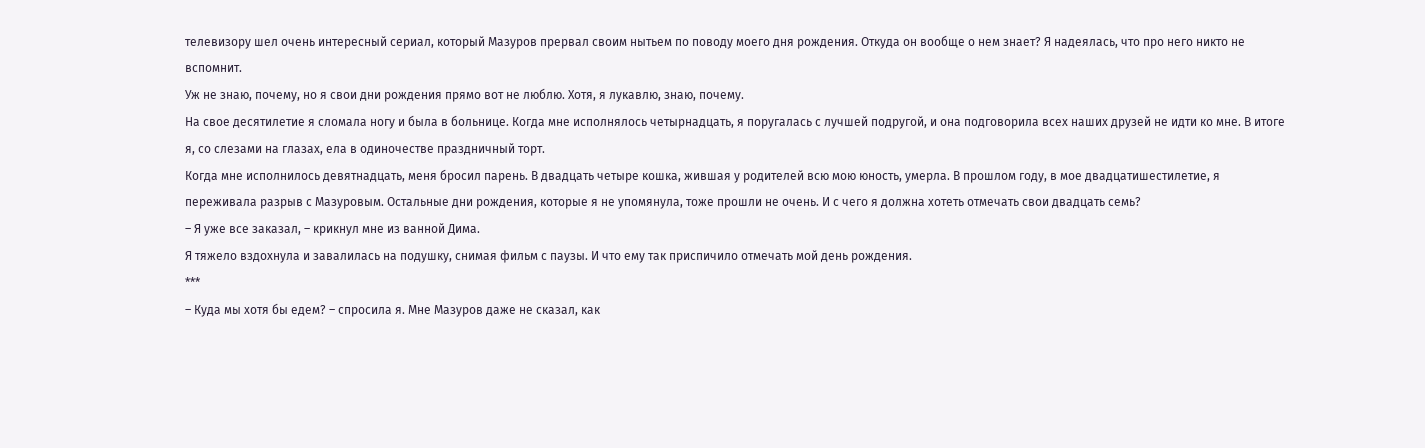телевизору шел очень интересный сериал, который Мазуров прервал своим нытьем по поводу моего дня рождения. Откуда он вообще о нем знает? Я надеялась, что про него никто не вспомнит.
Уж не знаю, почему, но я свои дни рождения прямо вот не люблю. Хотя, я лукавлю, знаю, почему.
На свое десятилетие я сломала ногу и была в больнице. Когда мне исполнялось четырнадцать, я поругалась с лучшей подругой, и она подговорила всех наших друзей не идти ко мне. В итоге я, со слезами на глазах, ела в одиночестве праздничный торт.
Когда мне исполнилось девятнадцать, меня бросил парень. В двадцать четыре кошка, жившая у родителей всю мою юность, умерла. В прошлом году, в мое двадцатишестилетие, я переживала разрыв с Мазуровым. Остальные дни рождения, которые я не упомянула, тоже прошли не очень. И с чего я должна хотеть отмечать свои двадцать семь?
– Я уже все заказал, – крикнул мне из ванной Дима.
Я тяжело вздохнула и завалилась на подушку, снимая фильм с паузы. И что ему так приспичило отмечать мой день рождения.
***
– Куда мы хотя бы едем? – спросила я. Мне Мазуров даже не сказал, как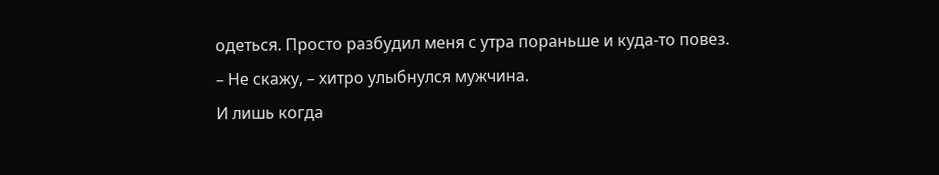одеться. Просто разбудил меня с утра пораньше и куда-то повез.
– Не скажу, – хитро улыбнулся мужчина.
И лишь когда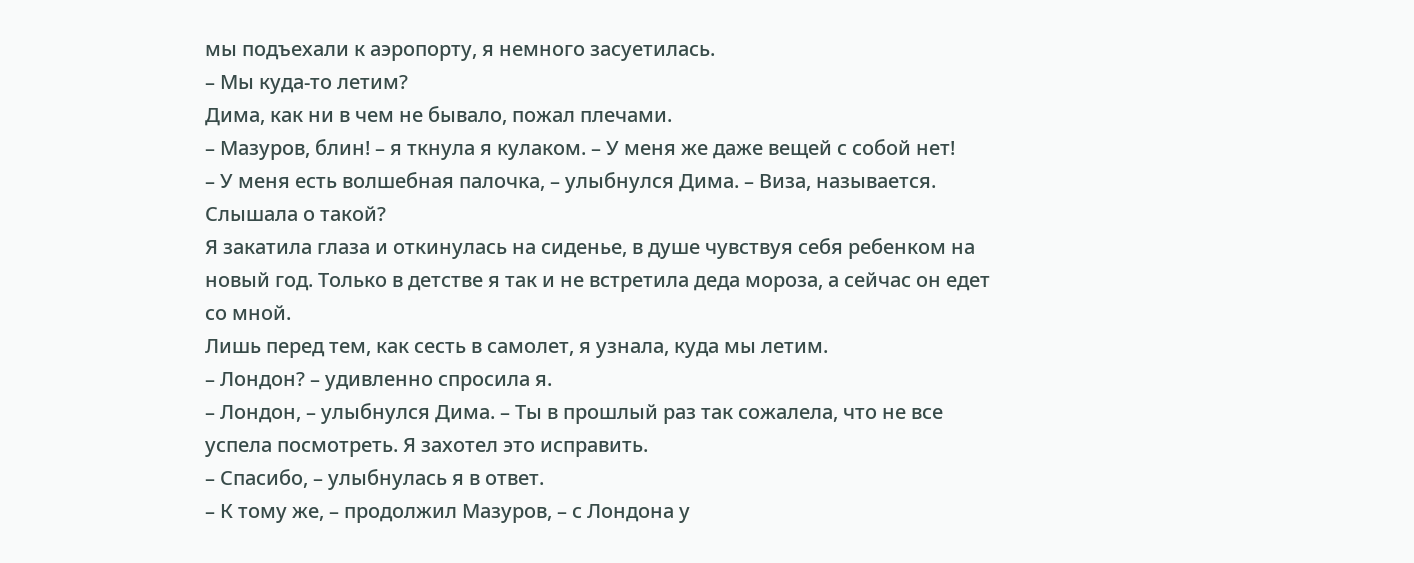мы подъехали к аэропорту, я немного засуетилась.
– Мы куда-то летим?
Дима, как ни в чем не бывало, пожал плечами.
– Мазуров, блин! – я ткнула я кулаком. – У меня же даже вещей с собой нет!
– У меня есть волшебная палочка, – улыбнулся Дима. – Виза, называется. Слышала о такой?
Я закатила глаза и откинулась на сиденье, в душе чувствуя себя ребенком на новый год. Только в детстве я так и не встретила деда мороза, а сейчас он едет со мной.
Лишь перед тем, как сесть в самолет, я узнала, куда мы летим.
– Лондон? – удивленно спросила я.
– Лондон, – улыбнулся Дима. – Ты в прошлый раз так сожалела, что не все успела посмотреть. Я захотел это исправить.
– Спасибо, – улыбнулась я в ответ.
– К тому же, – продолжил Мазуров, – с Лондона у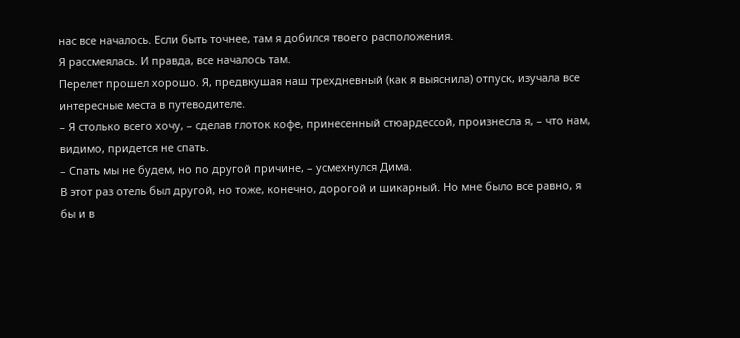нас все началось. Если быть точнее, там я добился твоего расположения.
Я рассмеялась. И правда, все началось там.
Перелет прошел хорошо. Я, предвкушая наш трехдневный (как я выяснила) отпуск, изучала все интересные места в путеводителе.
– Я столько всего хочу, – сделав глоток кофе, принесенный стюардессой, произнесла я, – что нам, видимо, придется не спать.
– Спать мы не будем, но по другой причине, – усмехнулся Дима.
В этот раз отель был другой, но тоже, конечно, дорогой и шикарный. Но мне было все равно, я бы и в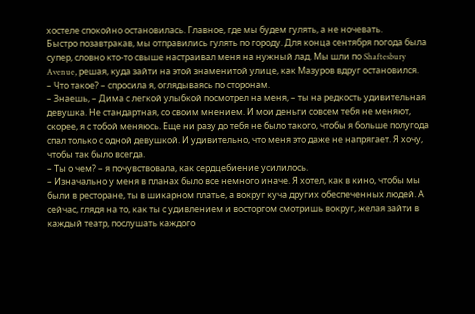хостеле спокойно остановилась. Главное, где мы будем гулять, а не ночевать.
Быстро позавтракав, мы отправились гулять по городу. Для конца сентября погода была супер, словно кто-то свыше настраивал меня на нужный лад. Мы шли по Shaftesbury Avenue, решая, куда зайти на этой знаменитой улице, как Мазуров вдруг остановился.
– Что такое? – спросила я, оглядываясь по сторонам.
– Знаешь, – Дима с легкой улыбкой посмотрел на меня, – ты на редкость удивительная девушка. Не стандартная, со своим мнением. И мои деньги совсем тебя не меняют, скорее, я с тобой меняюсь. Еще ни разу до тебя не было такого, чтобы я больше полугода спал только с одной девушкой. И удивительно, что меня это даже не напрягает. Я хочу, чтобы так было всегда.
– Ты о чем? – я почувствовала, как сердцебиение усилилось.
– Изначально у меня в планах было все немного иначе. Я хотел, как в кино, чтобы мы были в ресторане, ты в шикарном платье, а вокруг куча других обеспеченных людей. А сейчас, глядя на то, как ты с удивлением и восторгом смотришь вокруг, желая зайти в каждый театр, послушать каждого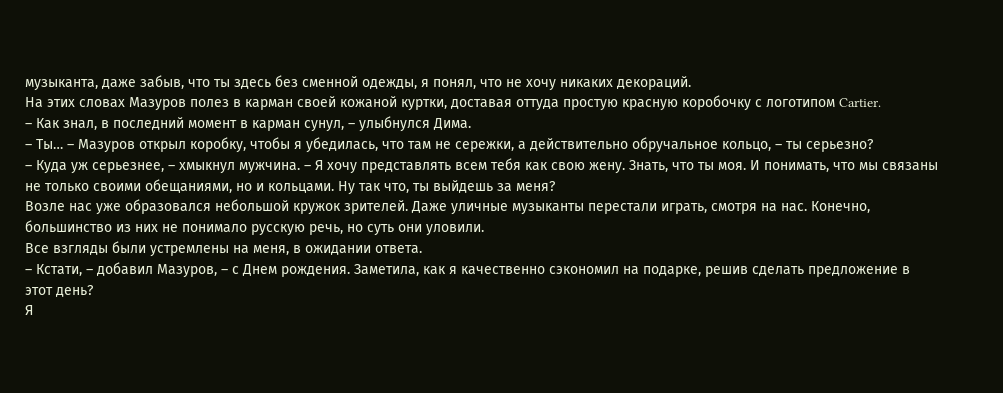музыканта, даже забыв, что ты здесь без сменной одежды, я понял, что не хочу никаких декораций.
На этих словах Мазуров полез в карман своей кожаной куртки, доставая оттуда простую красную коробочку с логотипом Cartier.
– Как знал, в последний момент в карман сунул, – улыбнулся Дима.
– Ты… – Мазуров открыл коробку, чтобы я убедилась, что там не сережки, а действительно обручальное кольцо, – ты серьезно?
– Куда уж серьезнее, – хмыкнул мужчина. – Я хочу представлять всем тебя как свою жену. Знать, что ты моя. И понимать, что мы связаны не только своими обещаниями, но и кольцами. Ну так что, ты выйдешь за меня?
Возле нас уже образовался небольшой кружок зрителей. Даже уличные музыканты перестали играть, смотря на нас. Конечно, большинство из них не понимало русскую речь, но суть они уловили.
Все взгляды были устремлены на меня, в ожидании ответа.
– Кстати, – добавил Мазуров, – с Днем рождения. Заметила, как я качественно сэкономил на подарке, решив сделать предложение в этот день?
Я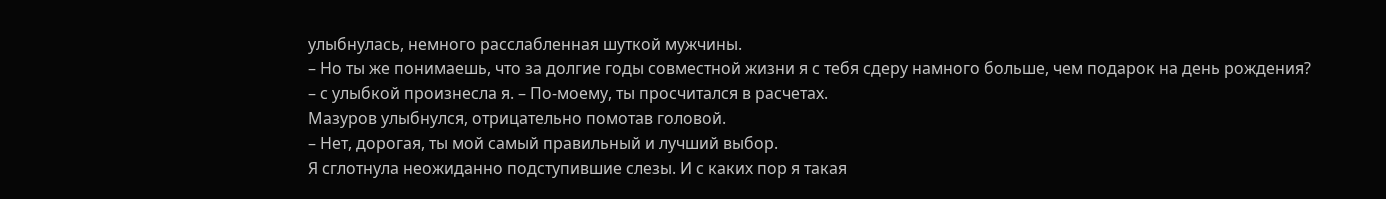улыбнулась, немного расслабленная шуткой мужчины.
– Но ты же понимаешь, что за долгие годы совместной жизни я с тебя сдеру намного больше, чем подарок на день рождения? – с улыбкой произнесла я. – По-моему, ты просчитался в расчетах.
Мазуров улыбнулся, отрицательно помотав головой.
– Нет, дорогая, ты мой самый правильный и лучший выбор.
Я сглотнула неожиданно подступившие слезы. И с каких пор я такая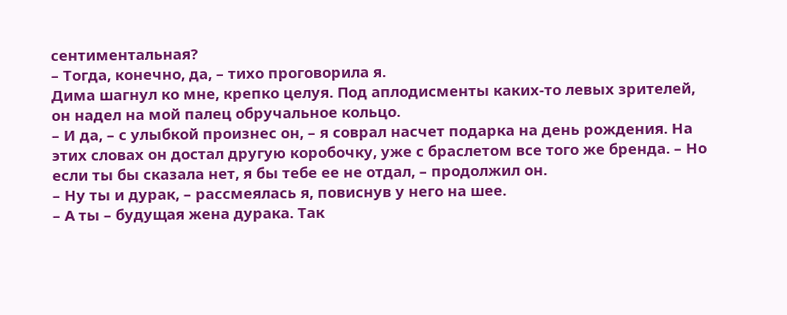сентиментальная?
– Тогда, конечно, да, – тихо проговорила я.
Дима шагнул ко мне, крепко целуя. Под аплодисменты каких-то левых зрителей, он надел на мой палец обручальное кольцо.
– И да, – с улыбкой произнес он, – я соврал насчет подарка на день рождения. На этих словах он достал другую коробочку, уже с браслетом все того же бренда. – Но если ты бы сказала нет, я бы тебе ее не отдал, – продолжил он.
– Ну ты и дурак, – рассмеялась я, повиснув у него на шее.
– А ты – будущая жена дурака. Так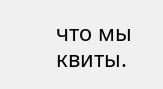что мы квиты.